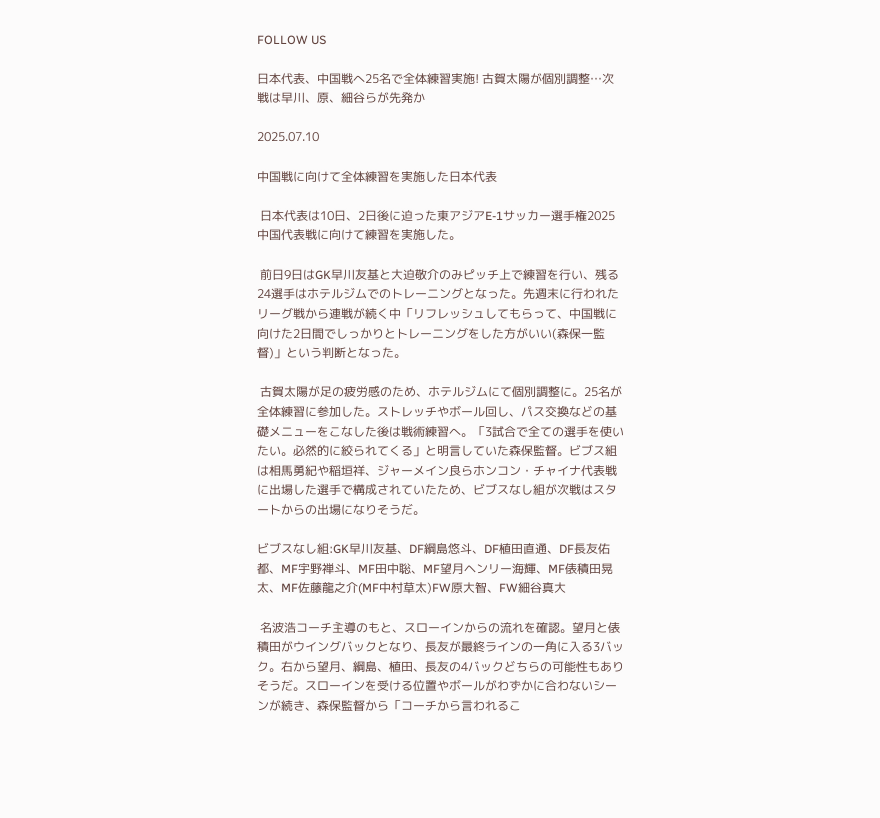FOLLOW US

日本代表、中国戦へ25名で全体練習実施! 古賀太陽が個別調整…次戦は早川、原、細谷らが先発か

2025.07.10

中国戦に向けて全体練習を実施した日本代表

 日本代表は10日、2日後に迫った東アジアE-1サッカー選手権2025 中国代表戦に向けて練習を実施した。

 前日9日はGK早川友基と大迫敬介のみピッチ上で練習を行い、残る24選手はホテルジムでのトレーニングとなった。先週末に行われたリーグ戦から連戦が続く中「リフレッシュしてもらって、中国戦に向けた2日間でしっかりとトレーニングをした方がいい(森保一監督)」という判断となった。

 古賀太陽が足の疲労感のため、ホテルジムにて個別調整に。25名が全体練習に参加した。ストレッチやボール回し、パス交換などの基礎メニューをこなした後は戦術練習へ。「3試合で全ての選手を使いたい。必然的に絞られてくる」と明言していた森保監督。ビブス組は相馬勇紀や稲垣祥、ジャーメイン良らホンコン・チャイナ代表戦に出場した選手で構成されていたため、ビブスなし組が次戦はスタートからの出場になりそうだ。

ビブスなし組:GK早川友基、DF綱島悠斗、DF植田直通、DF長友佑都、MF宇野禅斗、MF田中聡、MF望月ヘンリー海輝、MF俵積田晃太、MF佐藤龍之介(MF中村草太)FW原大智、FW細谷真大

 名波浩コーチ主導のもと、スローインからの流れを確認。望月と俵積田がウイングバックとなり、長友が最終ラインの一角に入る3バック。右から望月、綱島、植田、長友の4バックどちらの可能性もありそうだ。スローインを受ける位置やボールがわずかに合わないシーンが続き、森保監督から「コーチから言われるこ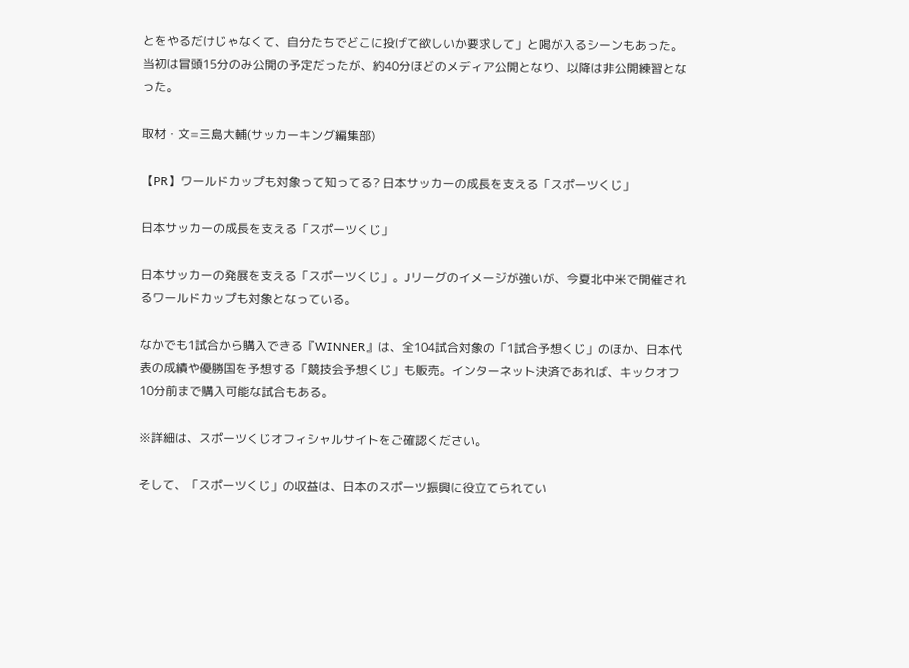とをやるだけじゃなくて、自分たちでどこに投げて欲しいか要求して」と喝が入るシーンもあった。当初は冒頭15分のみ公開の予定だったが、約40分ほどのメディア公開となり、以降は非公開練習となった。

取材・文=三島大輔(サッカーキング編集部)

【PR】ワールドカップも対象って知ってる? 日本サッカーの成長を支える「スポーツくじ」

日本サッカーの成長を支える「スポーツくじ」

日本サッカーの発展を支える「スポーツくじ」。Jリーグのイメージが強いが、今夏北中米で開催されるワールドカップも対象となっている。

なかでも1試合から購入できる『WINNER』は、全104試合対象の「1試合予想くじ」のほか、日本代表の成績や優勝国を予想する「競技会予想くじ」も販売。インターネット決済であれば、キックオフ10分前まで購入可能な試合もある。

※詳細は、スポーツくじオフィシャルサイトをご確認ください。

そして、「スポーツくじ」の収益は、日本のスポーツ振興に役立てられてい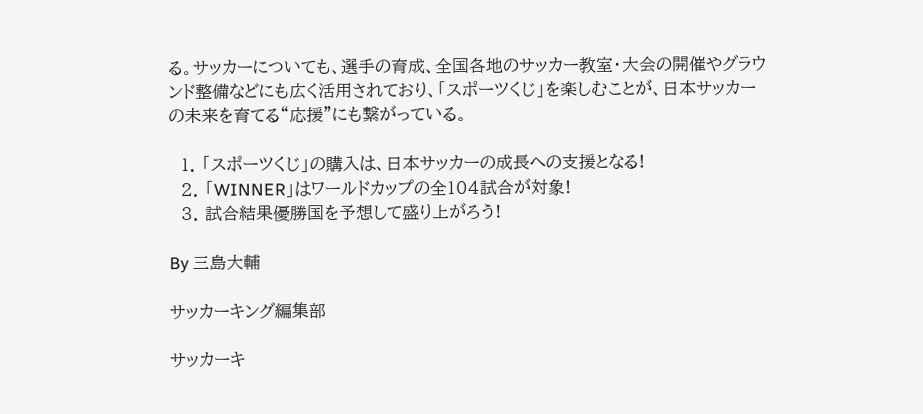る。サッカーについても、選手の育成、全国各地のサッカー教室・大会の開催やグラウンド整備などにも広く活用されており、「スポーツくじ」を楽しむことが、日本サッカーの未来を育てる“応援”にも繋がっている。

  1. 「スポーツくじ」の購入は、日本サッカーの成長への支援となる!
  2. 「WINNER」はワールドカップの全104試合が対象!
  3. 試合結果優勝国を予想して盛り上がろう!

By 三島大輔

サッカーキング編集部

サッカーキ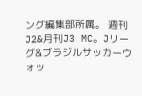ング編集部所属。 週刊J2&月刊J3 MC。Jリーグ&ブラジルサッカーウォッ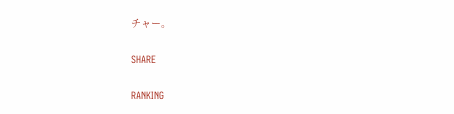チャー。

SHARE

RANKING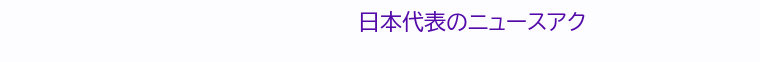日本代表のニュースアク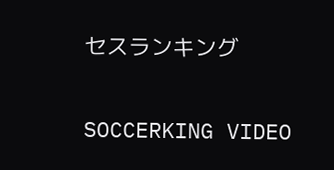セスランキング

SOCCERKING VIDEO